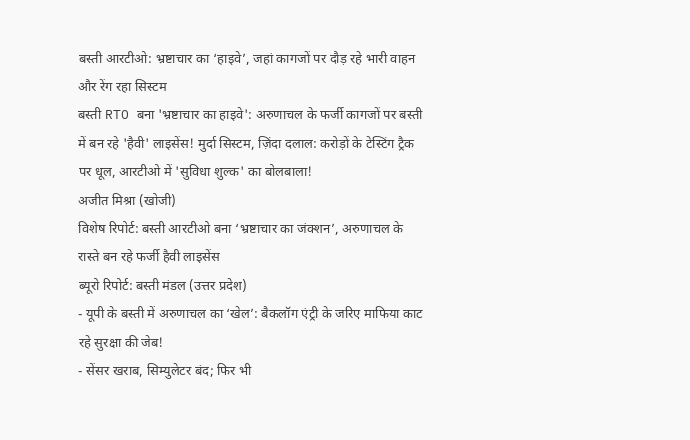बस्ती आरटीओ: भ्रष्टाचार का ‘हाइवे’, जहां कागजों पर दौड़ रहे भारी वाहन और रेंग रहा सिस्टम
बस्ती RTO बना 'भ्रष्टाचार का हाइवे': अरुणाचल के फर्जी कागजों पर बस्ती में बन रहे 'हैवी' लाइसेंस! मुर्दा सिस्टम, ज़िंदा दलाल: करोड़ों के टेस्टिंग ट्रैक पर धूल, आरटीओ में 'सुविधा शुल्क' का बोलबाला!
अजीत मिश्रा (खोजी)
विशेष रिपोर्ट: बस्ती आरटीओ बना ‘भ्रष्टाचार का जंक्शन’, अरुणाचल के रास्ते बन रहे फर्जी हैवी लाइसेंस
ब्यूरो रिपोर्ट: बस्ती मंडल (उत्तर प्रदेश)
- यूपी के बस्ती में अरुणाचल का ‘खेल’: बैकलॉग एंट्री के जरिए माफिया काट रहे सुरक्षा की जेब!
- सेंसर खराब, सिम्युलेटर बंद; फिर भी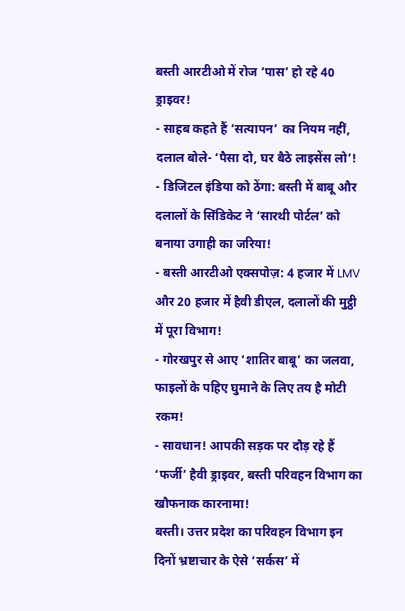बस्ती आरटीओ में रोज ‘पास’ हो रहे 40 ड्राइवर!
- साहब कहते हैं ‘सत्यापन’ का नियम नहीं, दलाल बोले- ‘पैसा दो, घर बैठे लाइसेंस लो’!
- डिजिटल इंडिया को ठेंगा: बस्ती में बाबू और दलालों के सिंडिकेट ने ‘सारथी पोर्टल’ को बनाया उगाही का जरिया!
- बस्ती आरटीओ एक्सपोज़: 4 हजार में LMV और 20 हजार में हैवी डीएल, दलालों की मुट्ठी में पूरा विभाग!
- गोरखपुर से आए ‘शातिर बाबू’ का जलवा, फाइलों के पहिए घुमाने के लिए तय है मोटी रकम!
- सावधान! आपकी सड़क पर दौड़ रहे हैं ‘फर्जी’ हैवी ड्राइवर, बस्ती परिवहन विभाग का खौफनाक कारनामा!
बस्ती। उत्तर प्रदेश का परिवहन विभाग इन दिनों भ्रष्टाचार के ऐसे ‘सर्कस’ में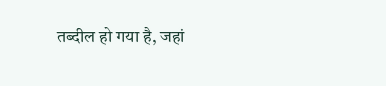तब्दील हो गया है, जहां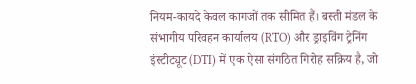नियम-कायदे केवल कागजों तक सीमित हैं। बस्ती मंडल के संभागीय परिवहन कार्यालय (RTO) और ड्राइविंग ट्रेनिंग इंस्टीट्यूट (DTI) में एक ऐसा संगठित गिरोह सक्रिय है, जो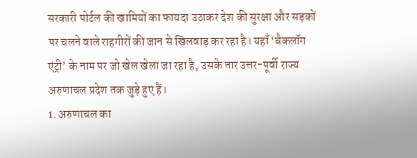सरकारी पोर्टल की खामियों का फायदा उठाकर देश की सुरक्षा और सड़कों पर चलने वाले राहगीरों की जान से खिलवाड़ कर रहा है। यहाँ ‘बैकलॉग एंट्री’ के नाम पर जो खेल खेला जा रहा है, उसके तार उत्तर-पूर्वी राज्य अरुणाचल प्रदेश तक जुड़े हुए हैं।
1. अरुणाचल का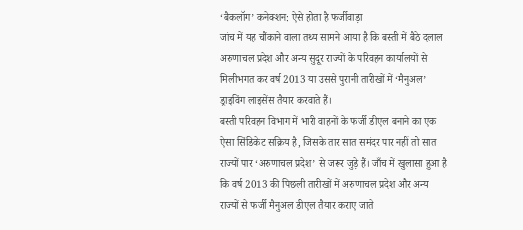‘बैकलॉग’ कनेक्शन: ऐसे होता है फर्जीवाड़ा
जांच में यह चौंकाने वाला तथ्य सामने आया है कि बस्ती में बैठे दलाल अरुणाचल प्रदेश और अन्य सुदूर राज्यों के परिवहन कार्यालयों से मिलीभगत कर वर्ष 2013 या उससे पुरानी तारीखों में ‘मैनुअल’ ड्राइविंग लाइसेंस तैयार करवाते हैं।
बस्ती परिवहन विभाग में भारी वाहनों के फर्जी डीएल बनाने का एक ऐसा सिंडिकेट सक्रिय है, जिसके तार सात समंदर पार नहीं तो सात राज्यों पार ‘अरुणाचल प्रदेश’ से जरूर जुड़े हैं। जाँच में खुलासा हुआ है कि वर्ष 2013 की पिछली तारीखों में अरुणाचल प्रदेश और अन्य राज्यों से फर्जी मैनुअल डीएल तैयार कराए जाते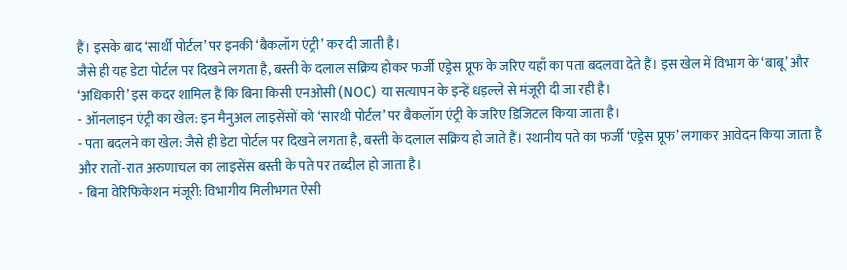हैं। इसके बाद ‘सार्थी पोर्टल’ पर इनकी ‘बैकलॉग एंट्री’ कर दी जाती है।
जैसे ही यह डेटा पोर्टल पर दिखने लगता है, बस्ती के दलाल सक्रिय होकर फर्जी एड्रेस प्रूफ के जरिए यहाँ का पता बदलवा देते हैं। इस खेल में विभाग के ‘बाबू’ और ‘अधिकारी’ इस कदर शामिल हैं कि बिना किसी एनओसी (NOC) या सत्यापन के इन्हें धड़ल्ले से मंजूरी दी जा रही है।
- ऑनलाइन एंट्री का खेल: इन मैनुअल लाइसेंसों को ‘सारथी पोर्टल’ पर बैकलॉग एंट्री के जरिए डिजिटल किया जाता है।
- पता बदलने का खेल: जैसे ही डेटा पोर्टल पर दिखने लगता है, बस्ती के दलाल सक्रिय हो जाते हैं। स्थानीय पते का फर्जी ‘एड्रेस प्रूफ’ लगाकर आवेदन किया जाता है और रातों-रात अरुणाचल का लाइसेंस बस्ती के पते पर तब्दील हो जाता है।
- बिना वेरिफिकेशन मंजूरी: विभागीय मिलीभगत ऐसी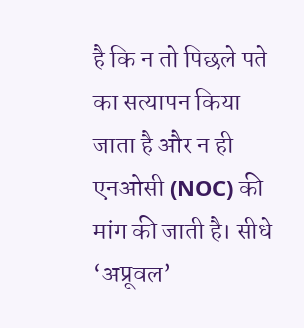है कि न तो पिछले पते का सत्यापन किया जाता है और न ही एनओसी (NOC) की मांग की जाती है। सीधे ‘अप्रूवल’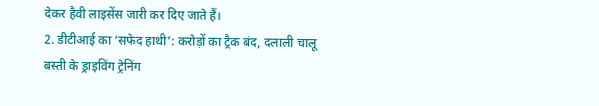देकर हैवी लाइसेंस जारी कर दिए जाते हैं।
2. डीटीआई का ‘सफेद हाथी’: करोड़ों का ट्रैक बंद, दलाली चालू
बस्ती के ड्राइविंग ट्रेनिंग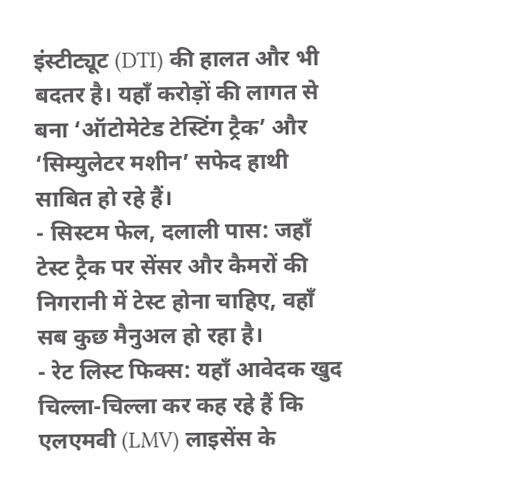इंस्टीट्यूट (DTI) की हालत और भी बदतर है। यहाँ करोड़ों की लागत से बना ‘ऑटोमेटेड टेस्टिंग ट्रैक’ और ‘सिम्युलेटर मशीन’ सफेद हाथी साबित हो रहे हैं।
- सिस्टम फेल, दलाली पास: जहाँ टेस्ट ट्रैक पर सेंसर और कैमरों की निगरानी में टेस्ट होना चाहिए, वहाँ सब कुछ मैनुअल हो रहा है।
- रेट लिस्ट फिक्स: यहाँ आवेदक खुद चिल्ला-चिल्ला कर कह रहे हैं कि एलएमवी (LMV) लाइसेंस के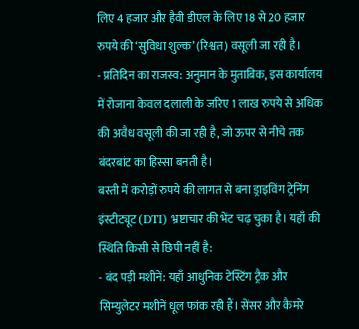लिए 4 हजार और हैवी डीएल के लिए 18 से 20 हजार रुपये की ‘सुविधा शुल्क’ (रिश्वत) वसूली जा रही है।
- प्रतिदिन का राजस्व: अनुमान के मुताबिक, इस कार्यालय में रोजाना केवल दलाली के जरिए 1 लाख रुपये से अधिक की अवैध वसूली की जा रही है, जो ऊपर से नीचे तक बंदरबांट का हिस्सा बनती है।
बस्ती में करोड़ों रुपये की लागत से बना ड्राइविंग ट्रेनिंग इंस्टीट्यूट (DTI) भ्रष्टाचार की भेंट चढ़ चुका है। यहाँ की स्थिति किसी से छिपी नहीं है:
- बंद पड़ी मशीनें: यहाँ आधुनिक टेस्टिंग ट्रैक और सिम्युलेटर मशीनें धूल फांक रही हैं। सेंसर और कैमरे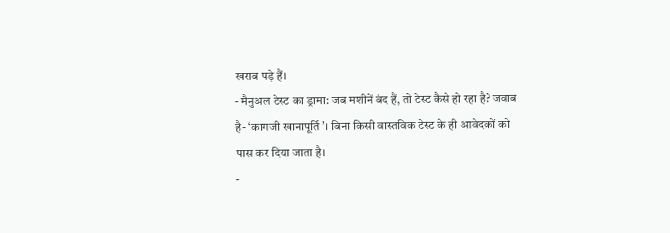खराब पड़े हैं।
- मैनुअल टेस्ट का ड्रामा: जब मशीनें बंद हैं, तो टेस्ट कैसे हो रहा है? जवाब है- ‘कागजी खानापूर्ति’। बिना किसी वास्तविक टेस्ट के ही आवेदकों को पास कर दिया जाता है।
-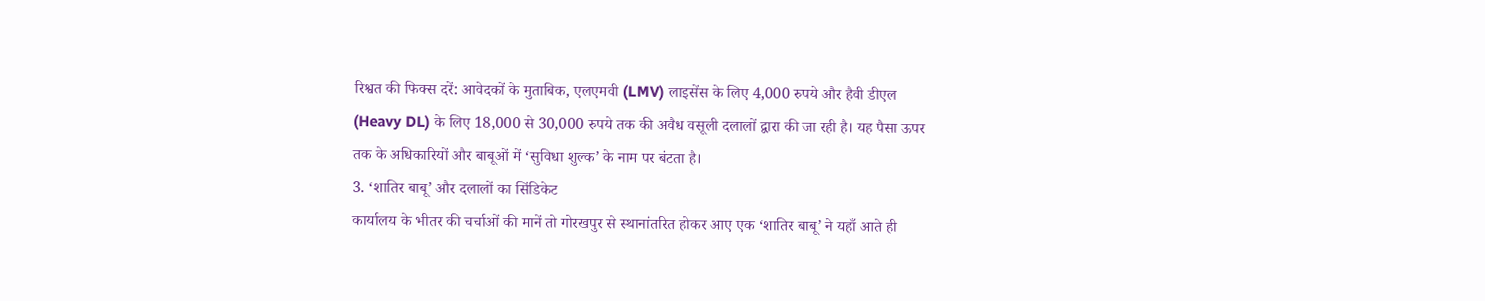रिश्वत की फिक्स दरें: आवेदकों के मुताबिक, एलएमवी (LMV) लाइसेंस के लिए 4,000 रुपये और हैवी डीएल (Heavy DL) के लिए 18,000 से 30,000 रुपये तक की अवैध वसूली दलालों द्वारा की जा रही है। यह पैसा ऊपर तक के अधिकारियों और बाबूओं में ‘सुविधा शुल्क’ के नाम पर बंटता है।
3. ‘शातिर बाबू’ और दलालों का सिंडिकेट
कार्यालय के भीतर की चर्चाओं की मानें तो गोरखपुर से स्थानांतरित होकर आए एक ‘शातिर बाबू’ ने यहाँ आते ही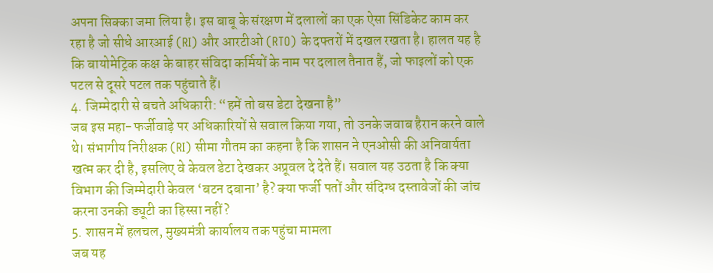अपना सिक्का जमा लिया है। इस बाबू के संरक्षण में दलालों का एक ऐसा सिंडिकेट काम कर रहा है जो सीधे आरआई (RI) और आरटीओ (RTO) के दफ्तरों में दखल रखता है। हालत यह है कि बायोमेट्रिक कक्ष के बाहर संविदा कर्मियों के नाम पर दलाल तैनात हैं, जो फाइलों को एक पटल से दूसरे पटल तक पहुंचाते हैं।
4. जिम्मेदारी से बचते अधिकारी: “हमें तो बस डेटा देखना है”
जब इस महा-फर्जीवाड़े पर अधिकारियों से सवाल किया गया, तो उनके जवाब हैरान करने वाले थे। संभागीय निरीक्षक (RI) सीमा गौतम का कहना है कि शासन ने एनओसी की अनिवार्यता खत्म कर दी है, इसलिए वे केवल डेटा देखकर अप्रूवल दे देते हैं। सवाल यह उठता है कि क्या विभाग की जिम्मेदारी केवल ‘बटन दबाना’ है? क्या फर्जी पतों और संदिग्ध दस्तावेजों की जांच करना उनकी ड्यूटी का हिस्सा नहीं?
5. शासन में हलचल, मुख्यमंत्री कार्यालय तक पहुंचा मामला
जब यह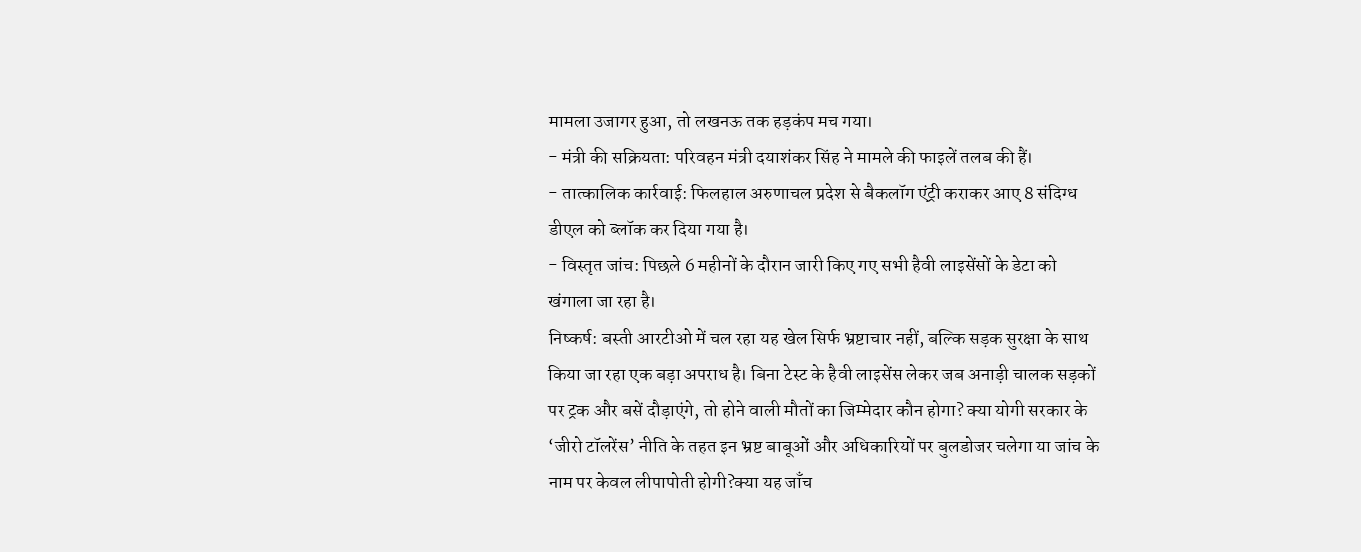मामला उजागर हुआ, तो लखनऊ तक हड़कंप मच गया।
- मंत्री की सक्रियता: परिवहन मंत्री दयाशंकर सिंह ने मामले की फाइलें तलब की हैं।
- तात्कालिक कार्रवाई: फिलहाल अरुणाचल प्रदेश से बैकलॉग एंट्री कराकर आए 8 संदिग्ध डीएल को ब्लॉक कर दिया गया है।
- विस्तृत जांच: पिछले 6 महीनों के दौरान जारी किए गए सभी हैवी लाइसेंसों के डेटा को खंगाला जा रहा है।
निष्कर्ष: बस्ती आरटीओ में चल रहा यह खेल सिर्फ भ्रष्टाचार नहीं, बल्कि सड़क सुरक्षा के साथ किया जा रहा एक बड़ा अपराध है। बिना टेस्ट के हैवी लाइसेंस लेकर जब अनाड़ी चालक सड़कों पर ट्रक और बसें दौड़ाएंगे, तो होने वाली मौतों का जिम्मेदार कौन होगा? क्या योगी सरकार के ‘जीरो टॉलरेंस’ नीति के तहत इन भ्रष्ट बाबूओं और अधिकारियों पर बुलडोजर चलेगा या जांच के नाम पर केवल लीपापोती होगी?क्या यह जाँच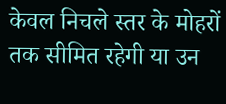केवल निचले स्तर के मोहरों तक सीमित रहेगी या उन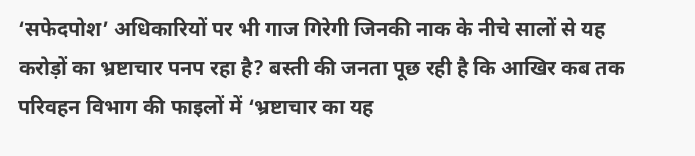‘सफेदपोश’ अधिकारियों पर भी गाज गिरेगी जिनकी नाक के नीचे सालों से यह करोड़ों का भ्रष्टाचार पनप रहा है? बस्ती की जनता पूछ रही है कि आखिर कब तक परिवहन विभाग की फाइलों में ‘भ्रष्टाचार का यह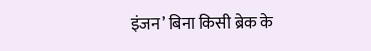इंजन’ बिना किसी ब्रेक के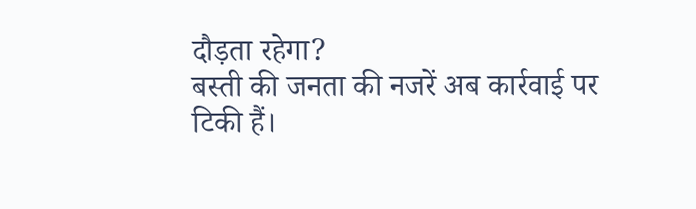दौड़ता रहेगा?
बस्ती की जनता की नजरें अब कार्रवाई पर टिकी हैं।